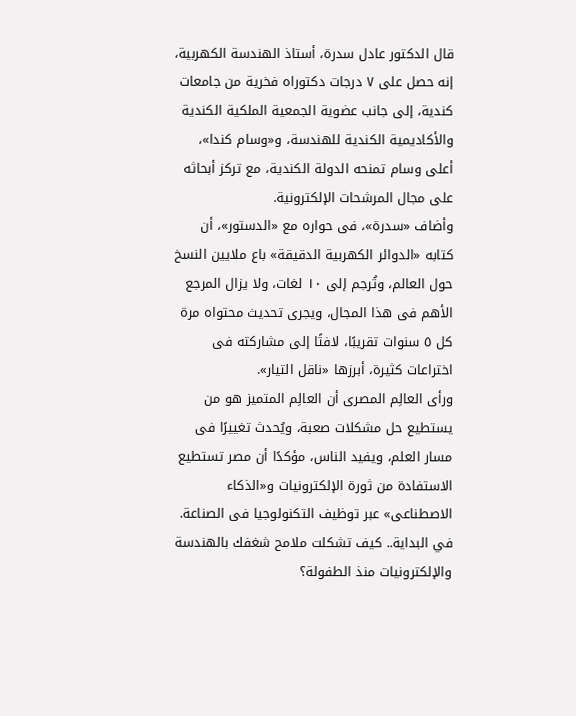قال الدكتور عادل سدرة، أستاذ الهندسة الكهربية، إنه حصل على ٧ درجات دكتوراه فخرية من جامعات كندية، إلى جانب عضوية الجمعية الملكية الكندية والأكاديمية الكندية للهندسة، و«وسام كندا»، أعلى وسام تمنحه الدولة الكندية، مع تركز أبحاثه على مجال المرشحات الإلكترونية.
وأضاف «سدرة»، فى حواره مع «الدستور»، أن كتابه «الدوائر الكهربية الدقيقة» باع ملايين النسخ حول العالم، وتُرجم إلى ١٠ لغات، ولا يزال المرجع الأهم فى هذا المجال، ويجرى تحديث محتواه مرة كل ٥ سنوات تقريبًا، لافتًا إلى مشاركته فى اختراعات كثيرة، أبرزها «ناقل التيار».
ورأى العالِم المصرى أن العالِم المتميز هو من يستطيع حل مشكلات صعبة، ويُحدث تغييرًا فى مسار العلم، ويفيد الناس، مؤكدًا أن مصر تستطيع الاستفادة من ثورة الإلكترونيات و«الذكاء الاصطناعى» عبر توظيف التكنولوجيا فى الصناعة.
في البداية.. كيف تشكلت ملامح شغفك بالهندسة والإلكترونيات منذ الطفولة؟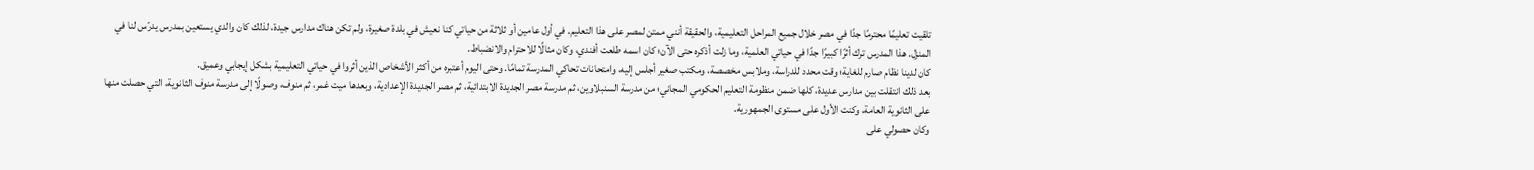تلقيت تعليمًا محترمًا جدًا في مصر خلال جميع المراحل التعليمية، والحقيقة أنني ممتن لمصر على هذا التعليم. في أول عامين أو ثلاثة من حياتي كنا نعيش في بلدة صغيرة، ولم تكن هناك مدارس جيدة، لذلك كان والدي يستعين بمدرس يدرّس لنا في المنزل. هذا المدرس ترك أثرًا كبيرًا جدًا في حياتي العلمية، وما زلت أذكره حتى الآن؛ كان اسمه طلعت أفندي، وكان مثالًا للاحترام والانضباط.
كان لدينا نظام صارم للغاية؛ وقت محدد للدراسة، وملابس مخصصة، ومكتب صغير أجلس إليه، وامتحانات تحاكي المدرسة تمامًا. وحتى اليوم أعتبره من أكثر الأشخاص الذين أثروا في حياتي التعليمية بشكل إيجابي وعميق.
بعد ذلك انتقلت بين مدارس عديدة، كلها ضمن منظومة التعليم الحكومي المجاني؛ من مدرسة السنبلاوين، ثم مدرسة مصر الجديدة الابتدائية، ثم مصر الجديدة الإعدادية، وبعدها ميت غمر، ثم منوف، وصولًا إلى مدرسة منوف الثانوية، التي حصلت منها على الثانوية العامة، وكنت الأول على مستوى الجمهورية.
وكان حصولي على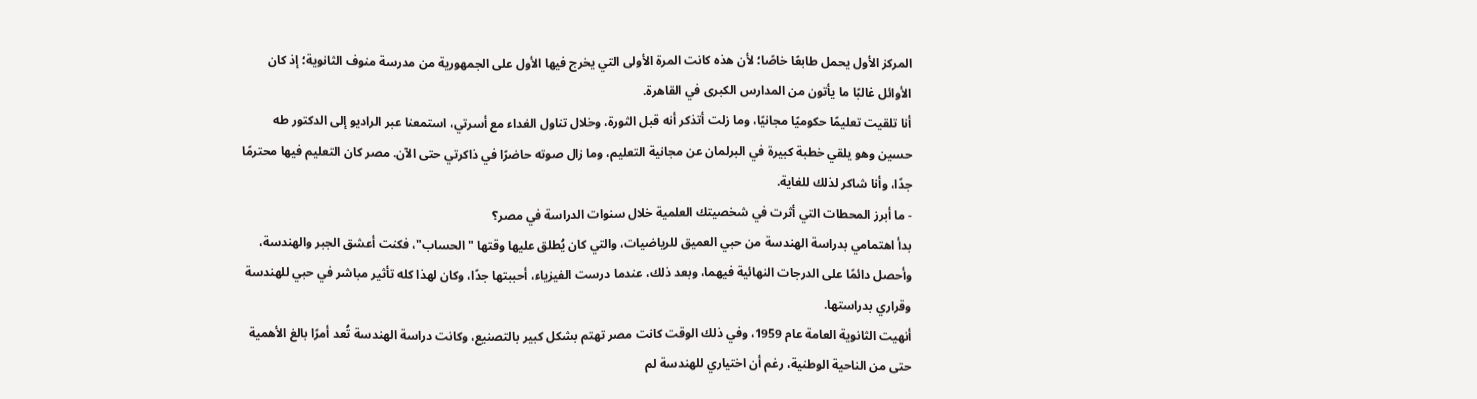المركز الأول يحمل طابعًا خاصًا؛ لأن هذه كانت المرة الأولى التي يخرج فيها الأول على الجمهورية من مدرسة منوف الثانوية؛ إذ كان الأوائل غالبًا ما يأتون من المدارس الكبرى في القاهرة.
أنا تلقيت تعليمًا حكوميًا مجانيًا، وما زلت أتذكر أنه قبل الثورة، وخلال تناول الغداء مع أسرتي، استمعنا عبر الراديو إلى الدكتور طه حسين وهو يلقي خطبة كبيرة في البرلمان عن مجانية التعليم، وما زال صوته حاضرًا في ذاكرتي حتى الآن. مصر كان التعليم فيها محترمًا جدًا، وأنا شاكر لذلك للغاية.
- ما أبرز المحطات التي أثرت في شخصيتك العلمية خلال سنوات الدراسة في مصر؟
بدأ اهتمامي بدراسة الهندسة من حبي العميق للرياضيات، والتي كان يُطلق عليها وقتها "الحساب"، فكنت أعشق الجبر والهندسة، وأحصل دائمًا على الدرجات النهائية فيهما، وبعد ذلك، عندما درست الفيزياء، أحببتها جدًا، وكان لهذا كله تأثير مباشر في حبي للهندسة وقراري بدراستها.
أنهيت الثانوية العامة عام 1959، وفي ذلك الوقت كانت مصر تهتم بشكل كبير بالتصنيع، وكانت دراسة الهندسة تُعد أمرًا بالغ الأهمية حتى من الناحية الوطنية، رغم أن اختياري للهندسة لم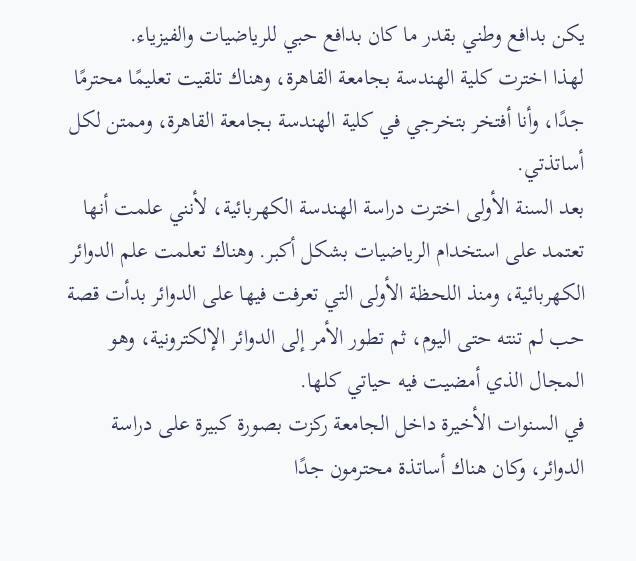يكن بدافع وطني بقدر ما كان بدافع حبي للرياضيات والفيزياء.
لهذا اخترت كلية الهندسة بجامعة القاهرة، وهناك تلقيت تعليمًا محترمًا جدًا، وأنا أفتخر بتخرجي في كلية الهندسة بجامعة القاهرة، وممتن لكل أساتذتي.
بعد السنة الأولى اخترت دراسة الهندسة الكهربائية، لأنني علمت أنها تعتمد على استخدام الرياضيات بشكل أكبر. وهناك تعلمت علم الدوائر الكهربائية، ومنذ اللحظة الأولى التي تعرفت فيها على الدوائر بدأت قصة حب لم تنته حتى اليوم، ثم تطور الأمر إلى الدوائر الإلكترونية، وهو المجال الذي أمضيت فيه حياتي كلها.
في السنوات الأخيرة داخل الجامعة ركزت بصورة كبيرة على دراسة الدوائر، وكان هناك أساتذة محترمون جدًا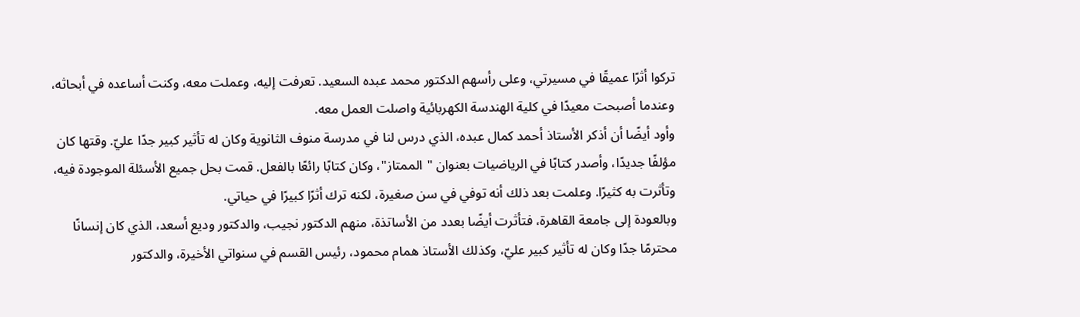تركوا أثرًا عميقًا في مسيرتي، وعلى رأسهم الدكتور محمد عبده السعيد. تعرفت إليه، وعملت معه، وكنت أساعده في أبحاثه، وعندما أصبحت معيدًا في كلية الهندسة الكهربائية واصلت العمل معه.
وأود أيضًا أن أذكر الأستاذ أحمد كمال عبده، الذي درس لنا في مدرسة منوف الثانوية وكان له تأثير كبير جدًا عليّ. وقتها كان مؤلفًا جديدًا، وأصدر كتابًا في الرياضيات بعنوان "الممتاز"، وكان كتابًا رائعًا بالفعل. قمت بحل جميع الأسئلة الموجودة فيه، وتأثرت به كثيرًا. وعلمت بعد ذلك أنه توفي في سن صغيرة، لكنه ترك أثرًا كبيرًا في حياتي.
وبالعودة إلى جامعة القاهرة، فتأثرت أيضًا بعدد من الأساتذة، منهم الدكتور نجيب، والدكتور وديع أسعد، الذي كان إنسانًا محترمًا جدًا وكان له تأثير كبير عليّ، وكذلك الأستاذ همام محمود، رئيس القسم في سنواتي الأخيرة، والدكتور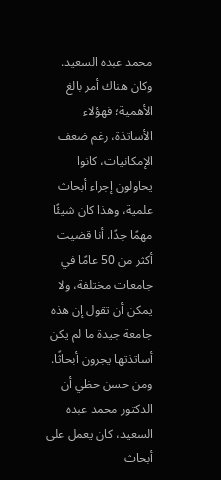محمد عبده السعيد.
وكان هناك أمر بالغ الأهمية؛ فهؤلاء الأساتذة، رغم ضعف الإمكانيات، كانوا يحاولون إجراء أبحاث علمية، وهذا كان شيئًا مهمًا جدًا. أنا قضيت أكثر من 50 عامًا في جامعات مختلفة، ولا يمكن أن تقول إن هذه جامعة جيدة ما لم يكن أساتذتها يجرون أبحاثًا.
ومن حسن حظي أن الدكتور محمد عبده السعيد، كان يعمل على أبحاث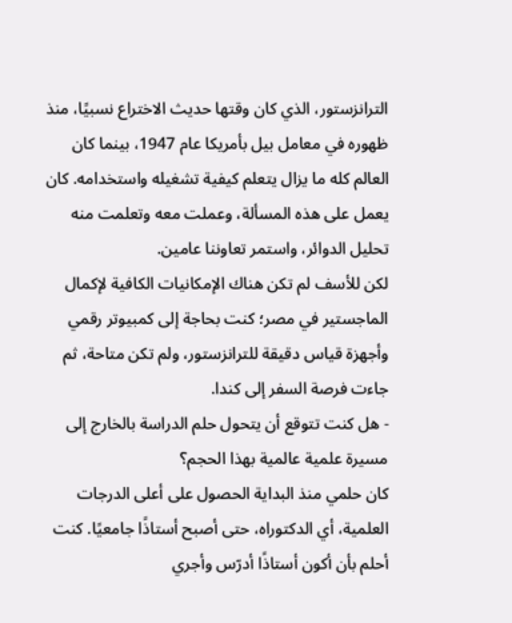الترانزستور، الذي كان وقتها حديث الاختراع نسبيًا، منذ ظهوره في معامل بيل بأمريكا عام 1947، بينما كان العالم كله ما يزال يتعلم كيفية تشغيله واستخدامه. كان يعمل على هذه المسألة، وعملت معه وتعلمت منه تحليل الدوائر، واستمر تعاوننا عامين.
لكن للأسف لم تكن هناك الإمكانيات الكافية لإكمال الماجستير في مصر؛ كنت بحاجة إلى كمبيوتر رقمي وأجهزة قياس دقيقة للترانزستور، ولم تكن متاحة، ثم جاءت فرصة السفر إلى كندا.
- هل كنت تتوقع أن يتحول حلم الدراسة بالخارج إلى مسيرة علمية عالمية بهذا الحجم؟
كان حلمي منذ البداية الحصول على أعلى الدرجات العلمية، أي الدكتوراه، حتى أصبح أستاذًا جامعيًا. كنت أحلم بأن أكون أستاذًا أدرّس وأجري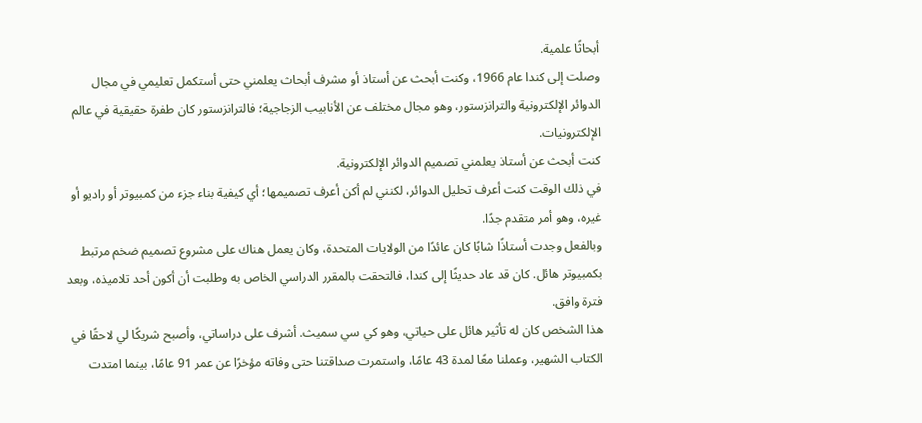أبحاثًا علمية.
وصلت إلى كندا عام 1966، وكنت أبحث عن أستاذ أو مشرف أبحاث يعلمني حتى أستكمل تعليمي في مجال الدوائر الإلكترونية والترانزستور، وهو مجال مختلف عن الأنابيب الزجاجية؛ فالترانزستور كان طفرة حقيقية في عالم الإلكترونيات.
كنت أبحث عن أستاذ يعلمني تصميم الدوائر الإلكترونية.
في ذلك الوقت كنت أعرف تحليل الدوائر، لكنني لم أكن أعرف تصميمها؛ أي كيفية بناء جزء من كمبيوتر أو راديو أو غيره، وهو أمر متقدم جدًا.
وبالفعل وجدت أستاذًا شابًا كان عائدًا من الولايات المتحدة، وكان يعمل هناك على مشروع تصميم ضخم مرتبط بكمبيوتر هائل. كان قد عاد حديثًا إلى كندا، فالتحقت بالمقرر الدراسي الخاص به وطلبت أن أكون أحد تلاميذه، وبعد فترة وافق.
هذا الشخص كان له تأثير هائل على حياتي، وهو كي سي سميث. أشرف على دراساتي، وأصبح شريكًا لي لاحقًا في الكتاب الشهير، وعملنا معًا لمدة 43 عامًا، واستمرت صداقتنا حتى وفاته مؤخرًا عن عمر 91 عامًا، بينما امتدت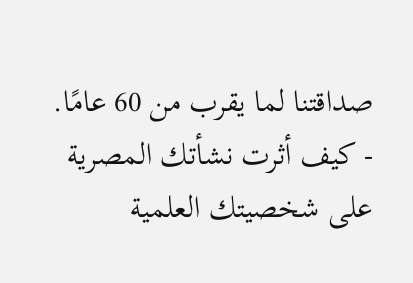صداقتنا لما يقرب من 60 عامًا.
- كيف أثرت نشأتك المصرية على شخصيتك العلمية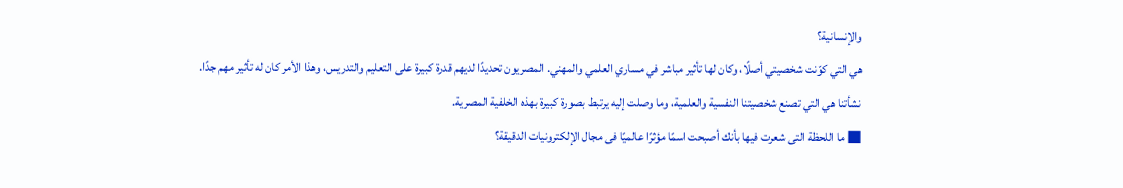والإنسانية؟
هي التي كوّنت شخصيتي أصلًا، وكان لها تأثير مباشر في مساري العلمي والمهني. المصريون تحديدًا لديهم قدرة كبيرة على التعليم والتدريس، وهذا الأمر كان له تأثير مهم جدًا.
نشأتنا هي التي تصنع شخصيتنا النفسية والعلمية، وما وصلت إليه يرتبط بصورة كبيرة بهذه الخلفية المصرية.
■ ما اللحظة التى شعرت فيها بأنك أصبحت اسمًا مؤثرًا عالميًا فى مجال الإلكترونيات الدقيقة؟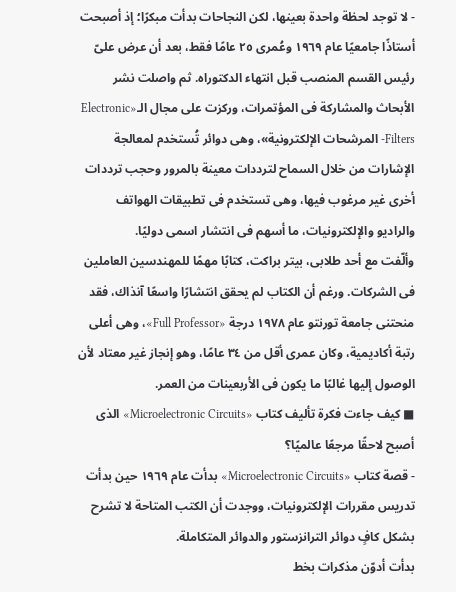- لا توجد لحظة واحدة بعينها، لكن النجاحات بدأت مبكرًا؛ إذ أصبحت أستاذًا جامعيًا عام ١٩٦٩ وعُمرى ٢٥ عامًا فقط، بعد أن عرض علىّ رئيس القسم المنصب قبل انتهاء الدكتوراه. ثم واصلت نشر الأبحاث والمشاركة فى المؤتمرات، وركزت على مجال الـ«Electronic Filters- المرشحات الإلكترونية»، وهى دوائر تُستخدم لمعالجة الإشارات من خلال السماح لترددات معينة بالمرور وحجب ترددات أخرى غير مرغوب فيها، وهى تستخدم فى تطبيقات الهواتف والراديو والإلكترونيات، ما أسهم فى انتشار اسمى دوليًا.
وألّفت مع أحد طلابى، بيتر براكت، كتابًا مهمًا للمهندسين العاملين فى الشركات. ورغم أن الكتاب لم يحقق انتشارًا واسعًا آنذاك، فقد منحتنى جامعة تورنتو عام ١٩٧٨ درجة «Full Professor»، وهى أعلى رتبة أكاديمية، وكان عمرى أقل من ٣٤ عامًا، وهو إنجاز غير معتاد لأن الوصول إليها غالبًا ما يكون فى الأربعينات من العمر.
■ كيف جاءت فكرة تأليف كتاب «Microelectronic Circuits» الذى أصبح لاحقًا مرجعًا عالميًا؟
- قصة كتاب «Microelectronic Circuits» بدأت عام ١٩٦٩ حين بدأت تدريس مقررات الإلكترونيات، ووجدت أن الكتب المتاحة لا تشرح بشكل كافٍ دوائر الترانزستور والدوائر المتكاملة.
بدأت أدوّن مذكرات بخط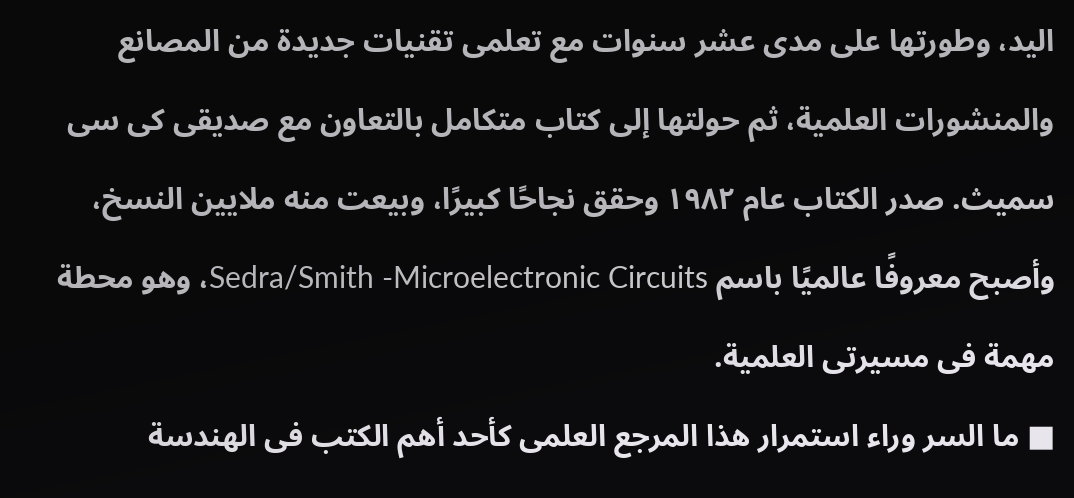اليد، وطورتها على مدى عشر سنوات مع تعلمى تقنيات جديدة من المصانع والمنشورات العلمية، ثم حولتها إلى كتاب متكامل بالتعاون مع صديقى كى سى سميث. صدر الكتاب عام ١٩٨٢ وحقق نجاحًا كبيرًا، وبيعت منه ملايين النسخ، وأصبح معروفًا عالميًا باسم Sedra/Smith -Microelectronic Circuits، وهو محطة مهمة فى مسيرتى العلمية.
■ ما السر وراء استمرار هذا المرجع العلمى كأحد أهم الكتب فى الهندسة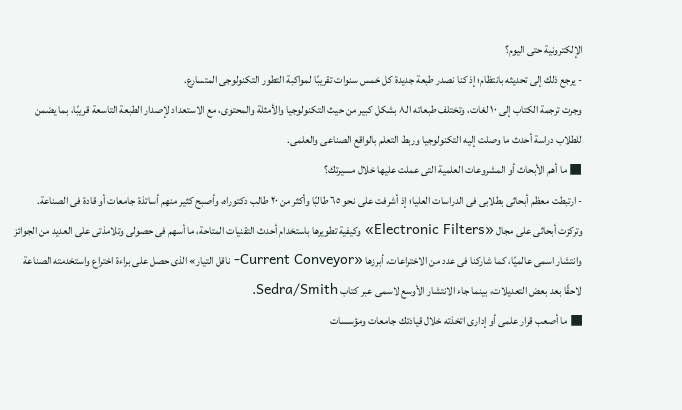الإلكترونية حتى اليوم؟
- يرجع ذلك إلى تحديثه بانتظام؛ إذ كنا نصدر طبعة جديدة كل خمس سنوات تقريبًا لمواكبة التطور التكنولوجى المتسارع.
وجرت ترجمة الكتاب إلى ١٠ لغات، وتختلف طبعاته الـ٨ بشكل كبير من حيث التكنولوجيا والأمثلة والمحتوى، مع الاستعداد لإصدار الطبعة التاسعة قريبًا، بما يضمن للطلاب دراسة أحدث ما وصلت إليه التكنولوجيا وربط التعلم بالواقع الصناعى والعلمى.
■ ما أهم الأبحاث أو المشروعات العلمية التى عملت عليها خلال مسيرتك؟
- ارتبطت معظم أبحاثى بطلابى فى الدراسات العليا؛ إذ أشرفت على نحو ٦٥ طالبًا وأكثر من ٢٠ طالب دكتوراه، وأصبح كثير منهم أساتذة جامعات أو قادة فى الصناعة.
وتركزت أبحاثى على مجال «Electronic Filters» وكيفية تطويرها باستخدام أحدث التقنيات المتاحة، ما أسهم فى حصولى وتلامذتى على العديد من الجوائز وانتشار اسمى عالميًا، كما شاركنا فى عدد من الاختراعات، أبرزها «Current Conveyor- ناقل التيار» الذى حصل على براءة اختراع واستخدمته الصناعة لاحقًا بعد بعض التعديلات، بينما جاء الانتشار الأوسع لاسمى عبر كتاب Sedra/Smith.
■ ما أصعب قرار علمى أو إدارى اتخذته خلال قيادتك جامعات ومؤسسات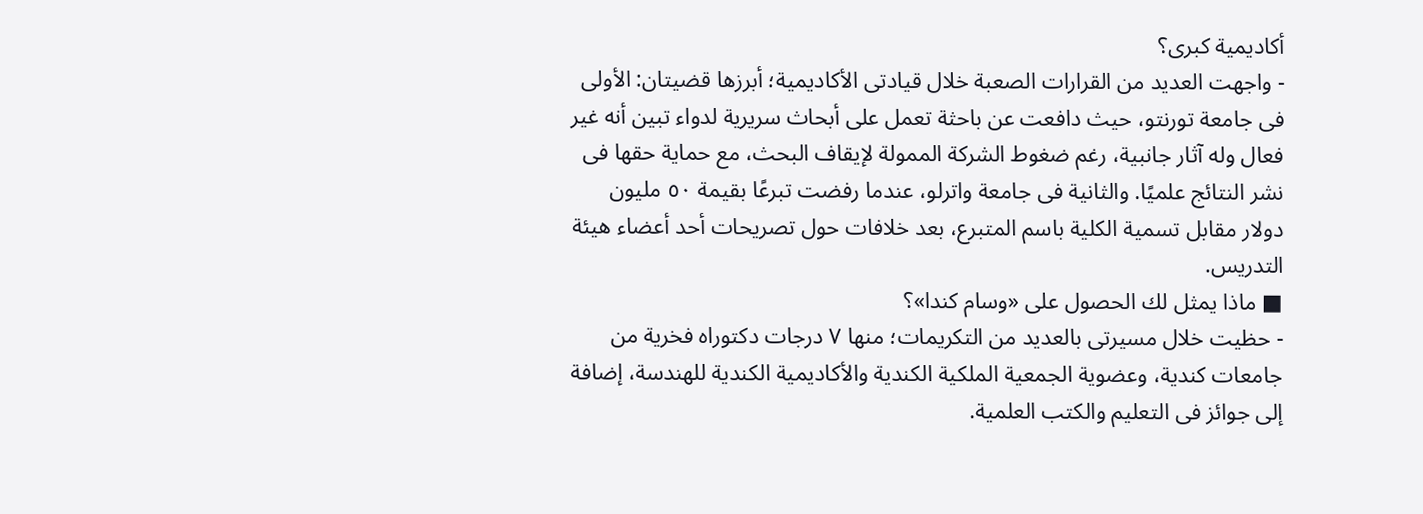أكاديمية كبرى؟
- واجهت العديد من القرارات الصعبة خلال قيادتى الأكاديمية؛ أبرزها قضيتان: الأولى فى جامعة تورنتو، حيث دافعت عن باحثة تعمل على أبحاث سريرية لدواء تبين أنه غير فعال وله آثار جانبية، رغم ضغوط الشركة الممولة لإيقاف البحث، مع حماية حقها فى نشر النتائج علميًا. والثانية فى جامعة واترلو، عندما رفضت تبرعًا بقيمة ٥٠ مليون دولار مقابل تسمية الكلية باسم المتبرع، بعد خلافات حول تصريحات أحد أعضاء هيئة التدريس.
■ ماذا يمثل لك الحصول على «وسام كندا»؟
- حظيت خلال مسيرتى بالعديد من التكريمات؛ منها ٧ درجات دكتوراه فخرية من جامعات كندية، وعضوية الجمعية الملكية الكندية والأكاديمية الكندية للهندسة، إضافة إلى جوائز فى التعليم والكتب العلمية.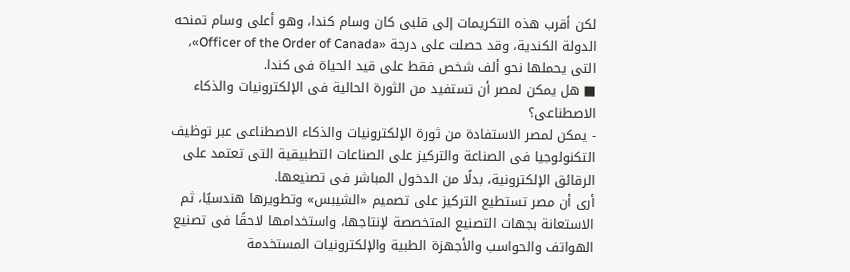لكن أقرب هذه التكريمات إلى قلبى كان وسام كندا، وهو أعلى وسام تمنحه الدولة الكندية، وقد حصلت على درجة «Officer of the Order of Canada»، التى يحملها نحو ألف شخص فقط على قيد الحياة فى كندا.
■ هل يمكن لمصر أن تستفيد من الثورة الحالية فى الإلكترونيات والذكاء الاصطناعى؟
- يمكن لمصر الاستفادة من ثورة الإلكترونيات والذكاء الاصطناعى عبر توظيف التكنولوجيا فى الصناعة والتركيز على الصناعات التطبيقية التى تعتمد على الرقائق الإلكترونية، بدلًا من الدخول المباشر فى تصنيعها.
أرى أن مصر تستطيع التركيز على تصميم «الشيبس» وتطويرها هندسيًا، ثم الاستعانة بجهات التصنيع المتخصصة لإنتاجها، واستخدامها لاحقًا فى تصنيع الهواتف والحواسب والأجهزة الطبية والإلكترونيات المستخدمة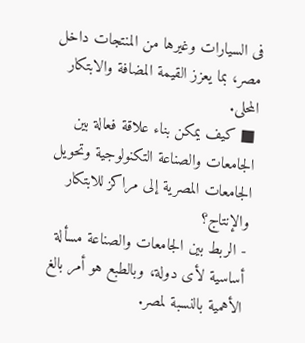فى السيارات وغيرها من المنتجات داخل مصر، بما يعزز القيمة المضافة والابتكار المحلى.
■ كيف يمكن بناء علاقة فعالة بين الجامعات والصناعة التكنولوجية وتحويل الجامعات المصرية إلى مراكز للابتكار والإنتاج؟
- الربط بين الجامعات والصناعة مسألة أساسية لأى دولة، وبالطبع هو أمر بالغ الأهمية بالنسبة لمصر.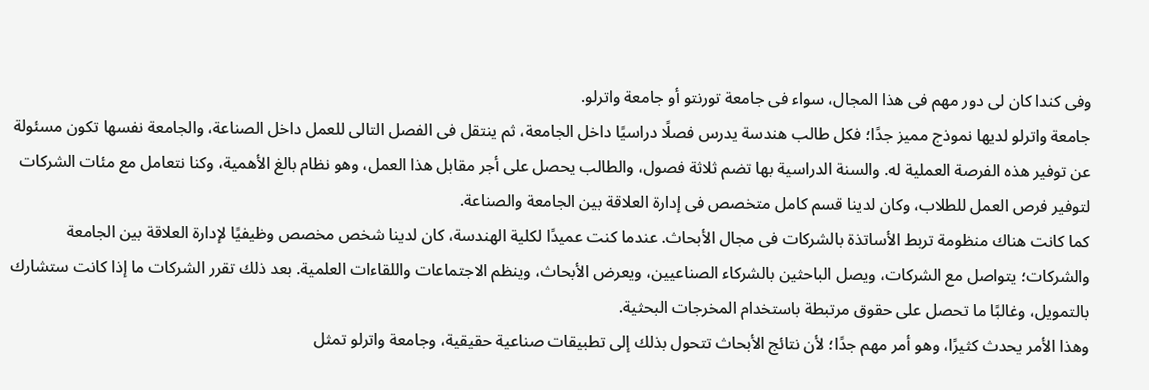وفى كندا كان لى دور مهم فى هذا المجال، سواء فى جامعة تورنتو أو جامعة واترلو.
جامعة واترلو لديها نموذج مميز جدًا؛ فكل طالب هندسة يدرس فصلًا دراسيًا داخل الجامعة، ثم ينتقل فى الفصل التالى للعمل داخل الصناعة، والجامعة نفسها تكون مسئولة عن توفير هذه الفرصة العملية له. والسنة الدراسية بها تضم ثلاثة فصول، والطالب يحصل على أجر مقابل هذا العمل، وهو نظام بالغ الأهمية، وكنا نتعامل مع مئات الشركات لتوفير فرص العمل للطلاب، وكان لدينا قسم كامل متخصص فى إدارة العلاقة بين الجامعة والصناعة.
كما كانت هناك منظومة تربط الأساتذة بالشركات فى مجال الأبحاث. عندما كنت عميدًا لكلية الهندسة، كان لدينا شخص مخصص وظيفيًا لإدارة العلاقة بين الجامعة والشركات؛ يتواصل مع الشركات، ويصل الباحثين بالشركاء الصناعيين، ويعرض الأبحاث، وينظم الاجتماعات واللقاءات العلمية. بعد ذلك تقرر الشركات ما إذا كانت ستشارك بالتمويل، وغالبًا ما تحصل على حقوق مرتبطة باستخدام المخرجات البحثية.
وهذا الأمر يحدث كثيرًا، وهو أمر مهم جدًا؛ لأن نتائج الأبحاث تتحول بذلك إلى تطبيقات صناعية حقيقية، وجامعة واترلو تمثل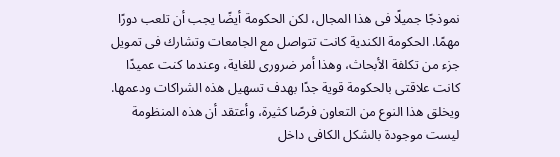نموذجًا جميلًا فى هذا المجال، لكن الحكومة أيضًا يجب أن تلعب دورًا مهمًا. الحكومة الكندية كانت تتواصل مع الجامعات وتشارك فى تمويل جزء من تكلفة الأبحاث، وهذا أمر ضرورى للغاية، وعندما كنت عميدًا كانت علاقتى بالحكومة قوية جدًا بهدف تسهيل هذه الشراكات ودعمها. ويخلق هذا النوع من التعاون فرصًا كثيرة، وأعتقد أن هذه المنظومة ليست موجودة بالشكل الكافى داخل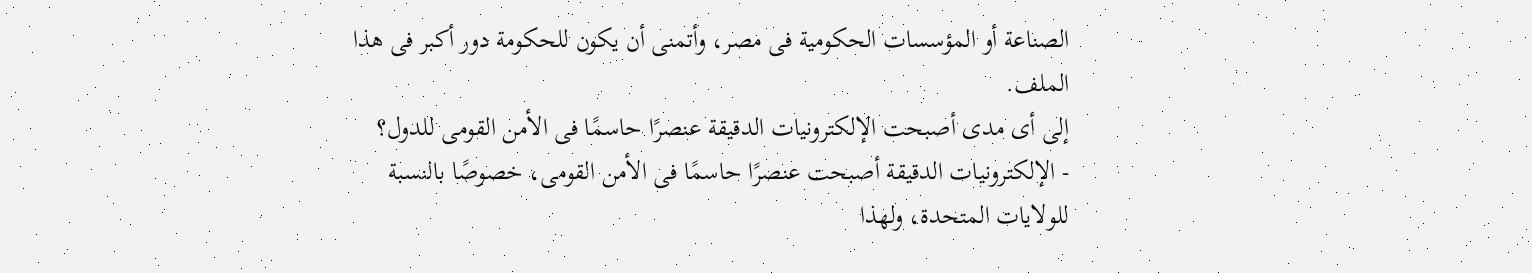الصناعة أو المؤسسات الحكومية فى مصر، وأتمنى أن يكون للحكومة دور أكبر فى هذا الملف.
إلى أى مدى أصبحت الإلكترونيات الدقيقة عنصرًا حاسمًا فى الأمن القومى للدول؟
- الإلكترونيات الدقيقة أصبحت عنصرًا حاسمًا فى الأمن القومى، خصوصًا بالنسبة للولايات المتحدة، ولهذا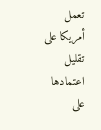تعمل أمريكا على تقليل اعتمادها على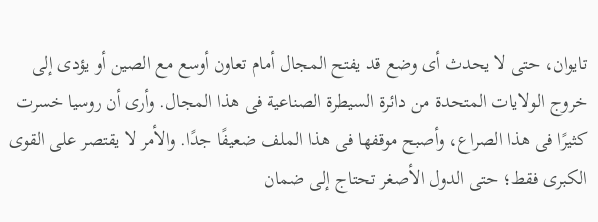تايوان، حتى لا يحدث أى وضع قد يفتح المجال أمام تعاون أوسع مع الصين أو يؤدى إلى خروج الولايات المتحدة من دائرة السيطرة الصناعية فى هذا المجال. وأرى أن روسيا خسرت كثيرًا فى هذا الصراع، وأصبح موقفها فى هذا الملف ضعيفًا جدًا. والأمر لا يقتصر على القوى الكبرى فقط؛ حتى الدول الأصغر تحتاج إلى ضمان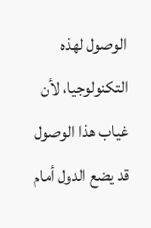الوصول لهذه التكنولوجيا، لأن غياب هذا الوصول قد يضع الدول أمام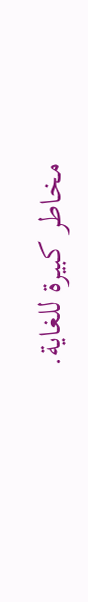مخاطر كبيرة للغاية.